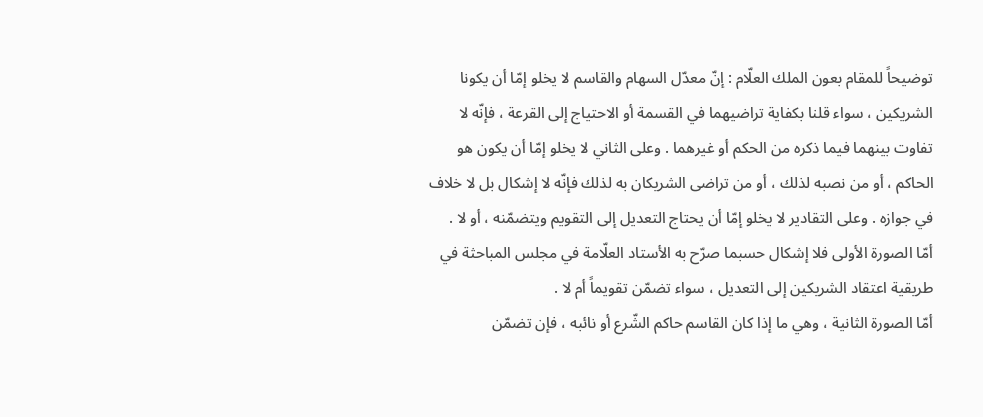توضيحاً للمقام بعون الملك العلّام : إنّ معدّل السهام والقاسم لا يخلو إمّا أن يكونا الشريكين ، سواء قلنا بكفاية تراضيهما في القسمة أو الاحتياج إلى القرعة ، فإنّه لا تفاوت بينهما فيما ذكره من الحكم أو غيرهما . وعلى الثاني لا يخلو إمّا أن يكون هو الحاكم ، أو من نصبه لذلك ، أو من تراضى الشريكان به لذلك فإنّه لا إشكال بل لا خلاف في جوازه . وعلى التقادير لا يخلو إمّا أن يحتاج التعديل إلى التقويم ويتضمّنه ، أو لا .
أمّا الصورة الأولى فلا إشكال حسبما صرّح به الأستاد العلّامة في مجلس المباحثة في طريقية اعتقاد الشريكين إلى التعديل ، سواء تضمّن تقويماً أم لا .
أمّا الصورة الثانية ، وهي ما إذا كان القاسم حاكم الشّرع أو نائبه ، فإن تضمّن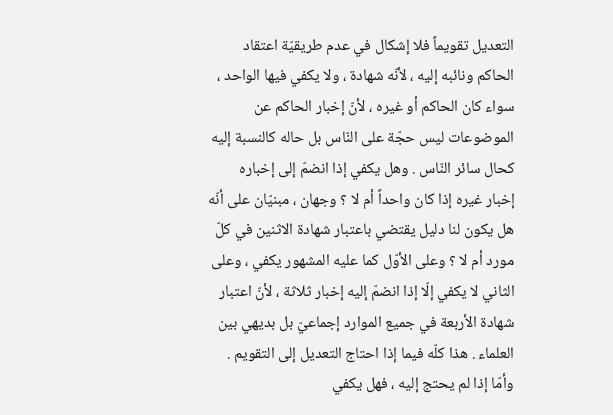التعديل تقويماً فلا إشكال في عدم طريقيّة اعتقاد الحاكم ونائبه إليه ، لأنّه شهادة ، ولا يكفي فيها الواحد ، سواء كان الحاكم أو غيره ، لأنّ إخبار الحاكم عن الموضوعات ليس حجّة على النّاس بل حاله كالنسبة إليه كحال سائر النّاس . وهل يكفي إذا انضمّ إلى إخباره إخبار غيره إذا كان واحداً أم لا ؟ وجهان ، مبنيّان على أنّه هل يكون لنا دليل يقتضي باعتبار شهادة الاثنين في كلّ مورد أم لا ؟ وعلى الأوّل كما عليه المشهور يكفي ، وعلى الثاني لا يكفي إلّا إذا انضمّ إليه إخبار ثلاثة ، لأنّ اعتبار شهادة الأربعة في جميع الموارد إجماعيّ بل بديهي بين العلماء . هذا كلّه فيما إذا احتاج التعديل إلى التقويم . وأمّا إذا لم يحتج إليه ، فهل يكفي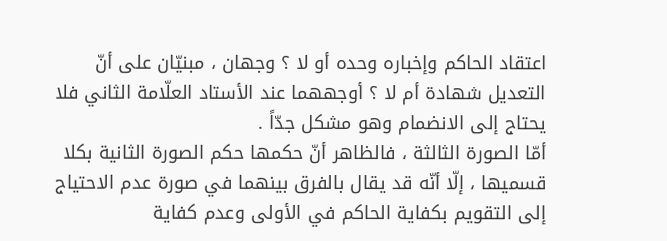اعتقاد الحاكم وإخباره وحده أو لا ؟ وجهان ، مبنيّان على أنّ التعديل شهادة أم لا ؟ أوجههما عند الأستاد العلّامة الثاني فلا يحتاج إلى الانضمام وهو مشكل جدّاً .
أمّا الصورة الثالثة ، فالظاهر أنّ حكمها حكم الصورة الثانية بكلا قسميها ، إلّا أنّه قد يقال بالفرق بينهما في صورة عدم الاحتياج إلى التقويم بكفاية الحاكم في الأولى وعدم كفاية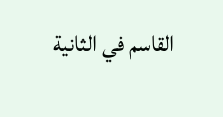القاسم في الثانية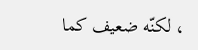، لكنّه ضعيف كما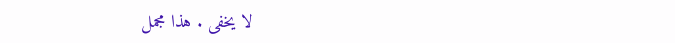لا يخفى . هذا مجمل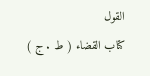القول
كتاب القضاء ( ط . ج )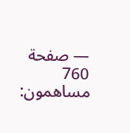— صفحة 760
مساهمون: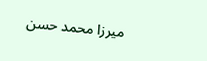ميرزا محمد حسن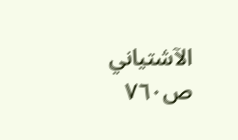الآشتياني
ص٧٦٠